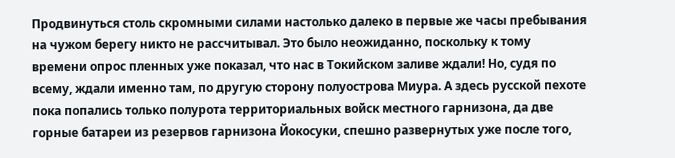Продвинуться столь скромными силами настолько далеко в первые же часы пребывания на чужом берегу никто не рассчитывал. Это было неожиданно, поскольку к тому времени опрос пленных уже показал, что нас в Токийском заливе ждали! Но, судя по всему, ждали именно там, по другую сторону полуострова Миура. А здесь русской пехоте пока попались только полурота территориальных войск местного гарнизона, да две горные батареи из резервов гарнизона Йокосуки, спешно развернутых уже после того,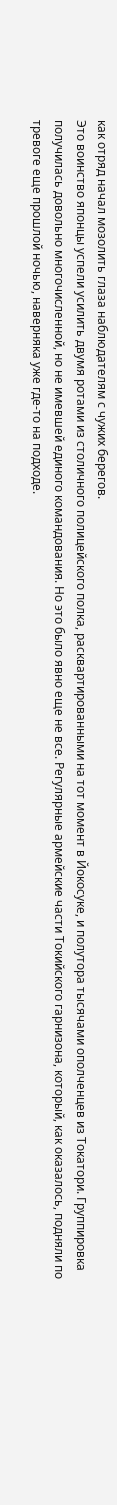как отряд начал мозолить глаза наблюдателям с чужих берегов.
Это воинство японцы успели усилить двумя ротами из столичного полицейского полка, расквартированными на тот момент в Йокосуке, и полутора тысячами ополченцев из Токатори. Группировка получилась довольно многочисленной, но не имевшей единого командования. Но это было явно еще не все. Регулярные армейские части Токийского гарнизона, который, как оказалось, подняли по тревоге еще прошлой ночью, наверняка уже где-то на подходе.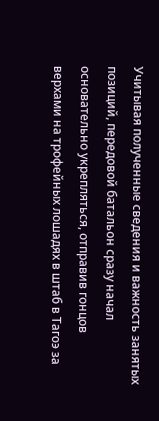Учитывая полученные сведения и важность занятых позиций, передовой батальон сразу начал основательно укрепляться, отправив гонцов верхами на трофейных лошадях в штаб в Тагоэ за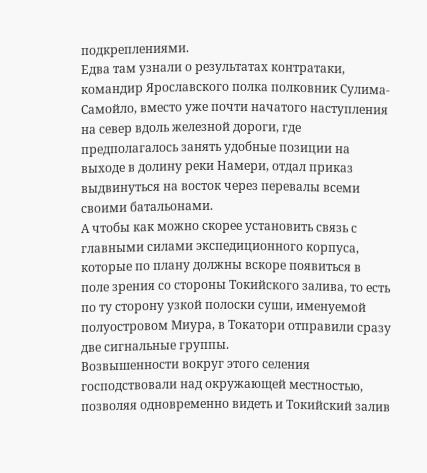подкреплениями.
Едва там узнали о результатах контратаки, командир Ярославского полка полковник Сулима-Самойло, вместо уже почти начатого наступления на север вдоль железной дороги, где предполагалось занять удобные позиции на выходе в долину реки Намери, отдал приказ выдвинуться на восток через перевалы всеми своими батальонами.
А чтобы как можно скорее установить связь с главными силами экспедиционного корпуса, которые по плану должны вскоре появиться в поле зрения со стороны Токийского залива, то есть по ту сторону узкой полоски суши, именуемой полуостровом Миура, в Токатори отправили сразу две сигнальные группы.
Возвышенности вокруг этого селения господствовали над окружающей местностью, позволяя одновременно видеть и Токийский залив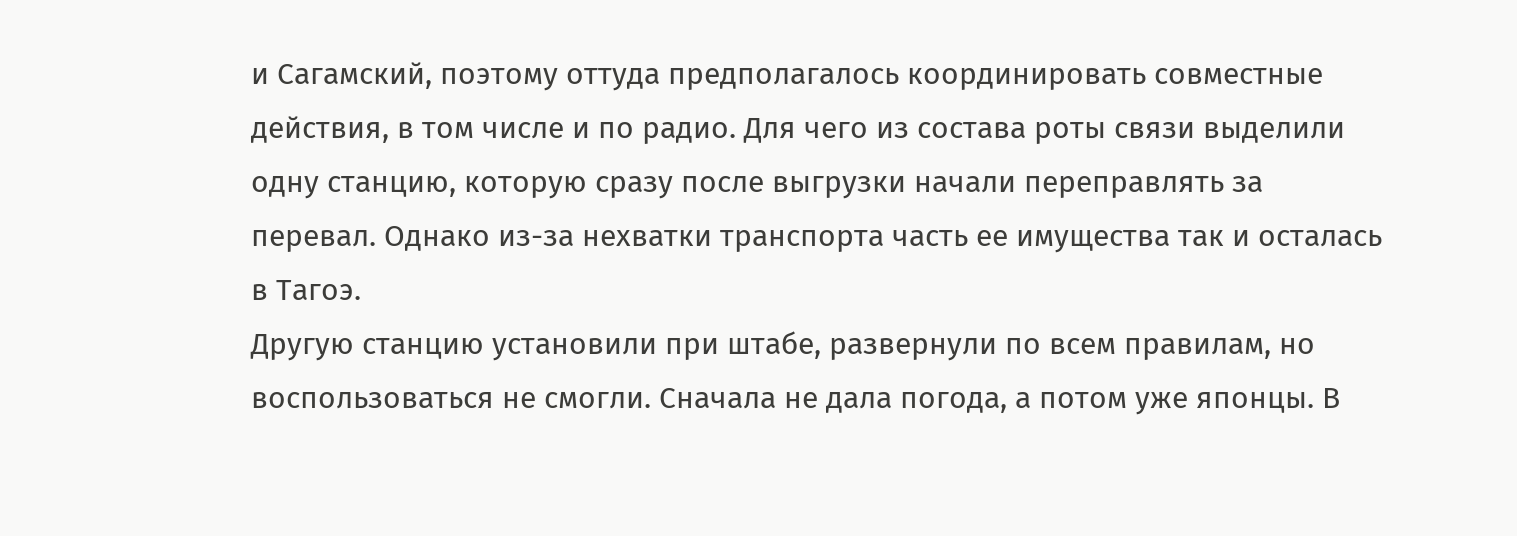и Сагамский, поэтому оттуда предполагалось координировать совместные действия, в том числе и по радио. Для чего из состава роты связи выделили одну станцию, которую сразу после выгрузки начали переправлять за перевал. Однако из-за нехватки транспорта часть ее имущества так и осталась в Тагоэ.
Другую станцию установили при штабе, развернули по всем правилам, но воспользоваться не смогли. Сначала не дала погода, а потом уже японцы. В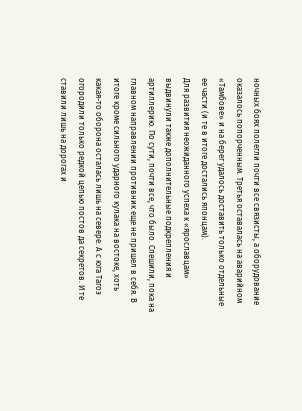ночных боях полегли почти все связисты, а оборудование оказалось попорченным. Третья оставалась на аварийном «Тамбове» и на берег удалось доставить только отдельные ее части (и те в итоге достались японцам).
Для развития неожиданного успеха к «ярославцам» выдвинули также дополнительные подкрепления и артиллерию. По сути, почти все, что было. Спешили, пока на главном направлении противник еще не пришел в себя. В итоге кроме сильного ударного кулака на востоке, хоть какая-то оборона осталась лишь на севере. А с юга Тагоэ огородили только редкой цепью постов да секретов. И те ставили лишь на дорогах и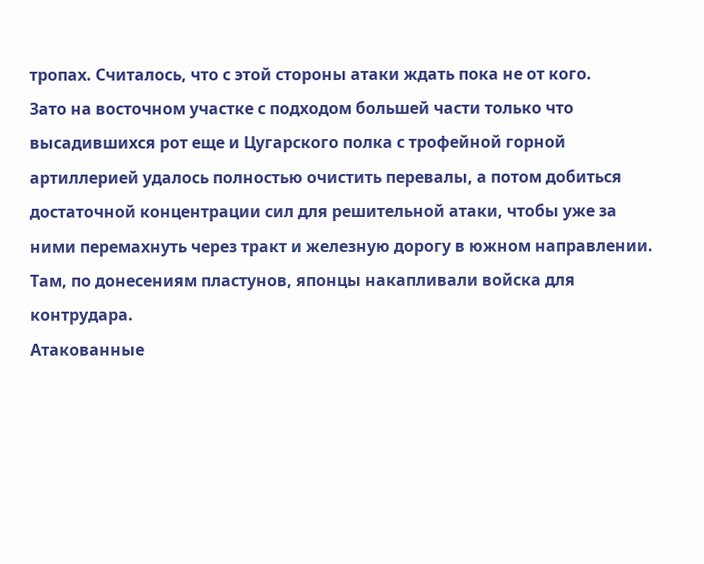тропах. Считалось, что с этой стороны атаки ждать пока не от кого.
Зато на восточном участке с подходом большей части только что высадившихся рот еще и Цугарского полка с трофейной горной артиллерией удалось полностью очистить перевалы, а потом добиться достаточной концентрации сил для решительной атаки, чтобы уже за ними перемахнуть через тракт и железную дорогу в южном направлении. Там, по донесениям пластунов, японцы накапливали войска для контрудара.
Атакованные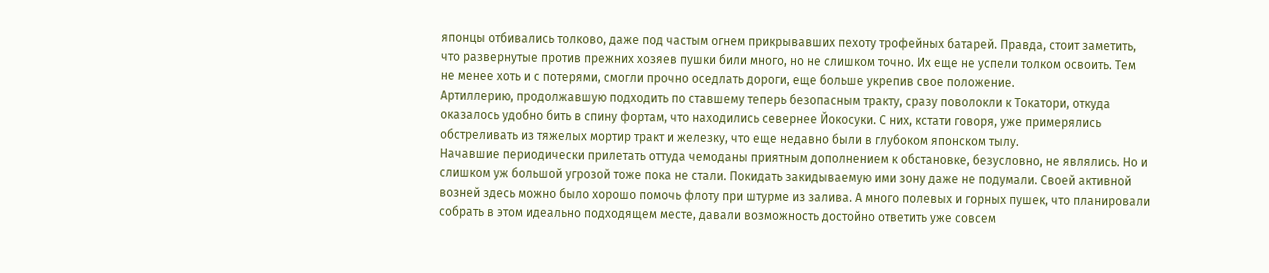японцы отбивались толково, даже под частым огнем прикрывавших пехоту трофейных батарей. Правда, стоит заметить, что развернутые против прежних хозяев пушки били много, но не слишком точно. Их еще не успели толком освоить. Тем не менее хоть и с потерями, смогли прочно оседлать дороги, еще больше укрепив свое положение.
Артиллерию, продолжавшую подходить по ставшему теперь безопасным тракту, сразу поволокли к Токатори, откуда оказалось удобно бить в спину фортам, что находились севернее Йокосуки. С них, кстати говоря, уже примерялись обстреливать из тяжелых мортир тракт и железку, что еще недавно были в глубоком японском тылу.
Начавшие периодически прилетать оттуда чемоданы приятным дополнением к обстановке, безусловно, не являлись. Но и слишком уж большой угрозой тоже пока не стали. Покидать закидываемую ими зону даже не подумали. Своей активной возней здесь можно было хорошо помочь флоту при штурме из залива. А много полевых и горных пушек, что планировали собрать в этом идеально подходящем месте, давали возможность достойно ответить уже совсем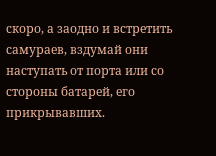скоро, а заодно и встретить самураев, вздумай они наступать от порта или со стороны батарей, его прикрывавших.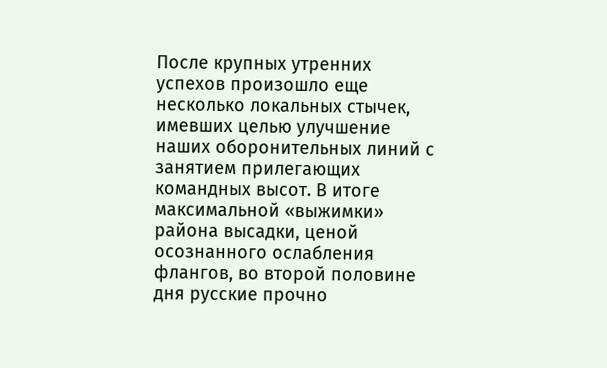После крупных утренних успехов произошло еще несколько локальных стычек, имевших целью улучшение наших оборонительных линий с занятием прилегающих командных высот. В итоге максимальной «выжимки» района высадки, ценой осознанного ослабления флангов, во второй половине дня русские прочно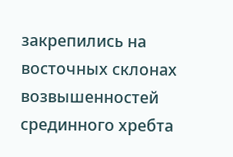закрепились на восточных склонах возвышенностей срединного хребта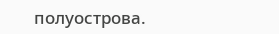полуострова.